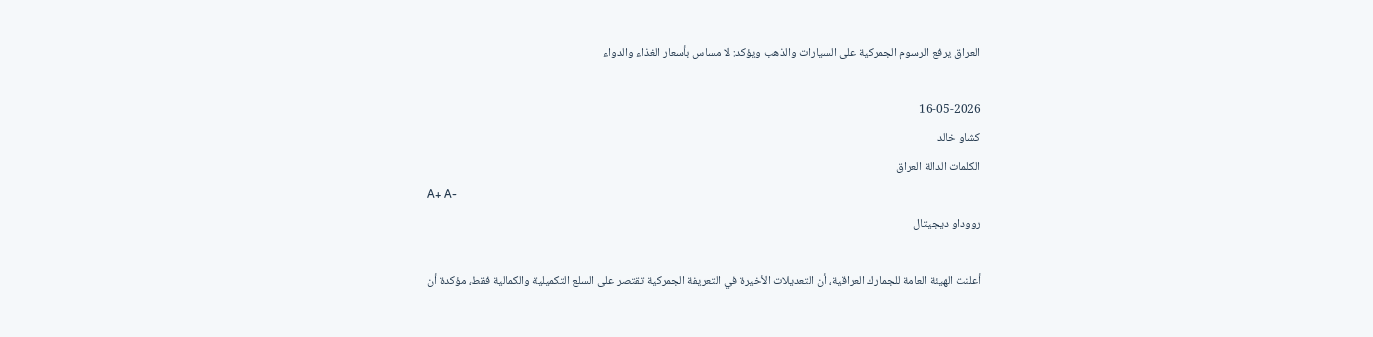العراق يرفع الرسوم الجمركية على السيارات والذهب ويؤكد: لا مساس بأسعار الغذاء والدواء

16-05-2026
كشاو خالد
الكلمات الدالة العراق
A+ A-
رووداو ديجيتال

أعلنت الهيئة العامة للجمارك العراقية، أن التعديلات الأخيرة في التعريفة الجمركية تقتصر على السلع التكميلية والكمالية فقط، مؤكدة أن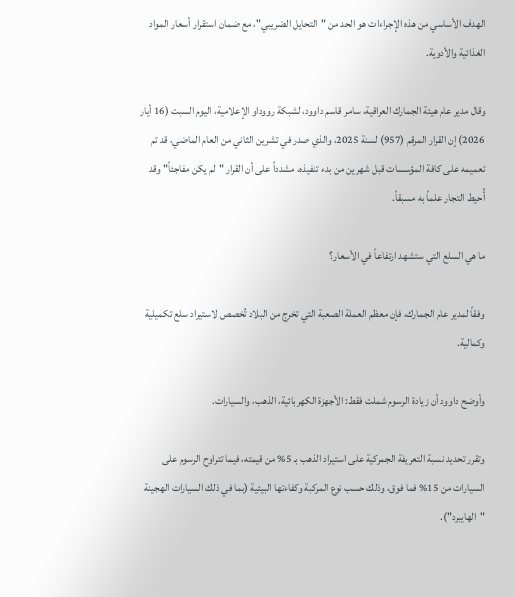الهدف الأساسي من هذه الإجراءات هو الحد من "التحايل الضريبي"، مع ضمان استقرار أسعار المواد الغذائية والأدوية.

وقال مدير عام هيئة الجمارك العراقية، سامر قاسم داوود، لشبكة رووداو الإعلامية، اليوم السبت (16 أيار 2026) إن القرار المرقم (957) لسنة 2025، والذي صدر في تشرين الثاني من العام الماضي، قد تم تعميمه على كافة المؤسسات قبل شهرين من بدء تنفيذه، مشدداً على أن القرار "لم يكن مفاجئاً" وقد أُحيط التجار علماً به مسبقاً.

ما هي السلع التي ستشهد ارتفاعاً في الأسعار؟

وفقاً لمدير عام الجمارك، فإن معظم العملة الصعبة التي تخرج من البلاد تُخصص لاستيراد سلع تكميلية وكمالية.

وأوضح داوود أن زيادة الرسوم شملت فقط: الأجهزة الكهربائية، الذهب، والسيارات.

وتقرر تحديد نسبة التعريفة الجمركية على استيراد الذهب بـ 5% من قيمته، فيما تتراوح الرسوم على السيارات من 15% فما فوق، وذلك حسب نوع المركبة وكفاءتها البيئية (بما في ذلك السيارات الهجينة "الهايبرد").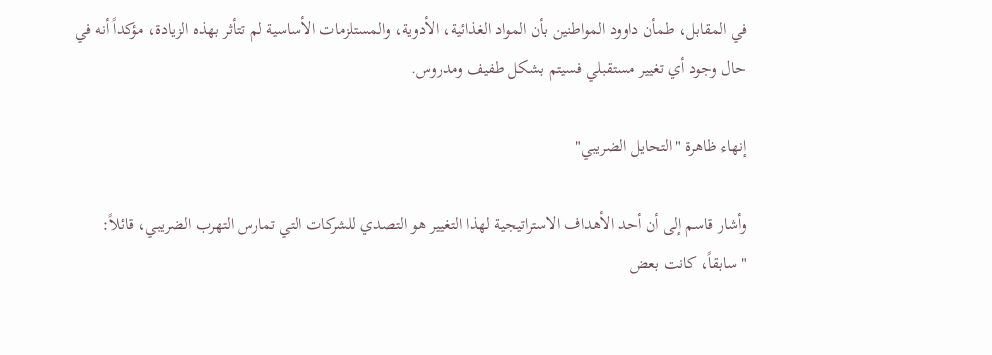في المقابل، طمأن داوود المواطنين بأن المواد الغذائية، الأدوية، والمستلزمات الأساسية لم تتأثر بهذه الزيادة، مؤكداً أنه في حال وجود أي تغيير مستقبلي فسيتم بشكل طفيف ومدروس.

إنهاء ظاهرة "التحايل الضريبي"

وأشار قاسم إلى أن أحد الأهداف الاستراتيجية لهذا التغيير هو التصدي للشركات التي تمارس التهرب الضريبي، قائلاً: "سابقاً، كانت بعض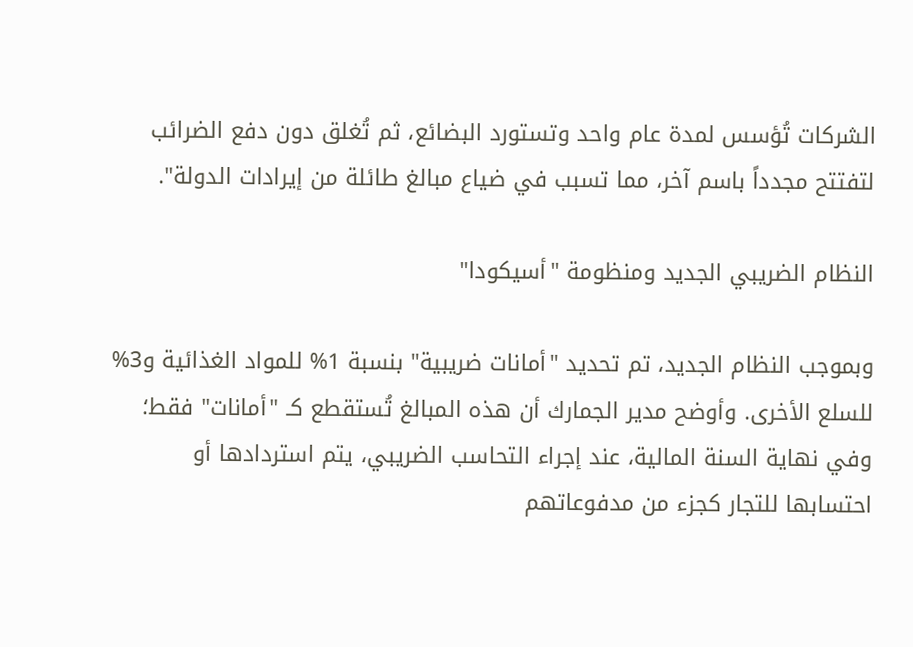الشركات تُؤسس لمدة عام واحد وتستورد البضائع، ثم تُغلق دون دفع الضرائب لتفتتح مجدداً باسم آخر، مما تسبب في ضياع مبالغ طائلة من إيرادات الدولة".

النظام الضريبي الجديد ومنظومة "أسيكودا"

وبموجب النظام الجديد، تم تحديد "أمانات ضريبية" بنسبة 1% للمواد الغذائية و3% للسلع الأخرى. وأوضح مدير الجمارك أن هذه المبالغ تُستقطع كـ "أمانات" فقط؛ وفي نهاية السنة المالية، عند إجراء التحاسب الضريبي، يتم استردادها أو احتسابها للتجار كجزء من مدفوعاتهم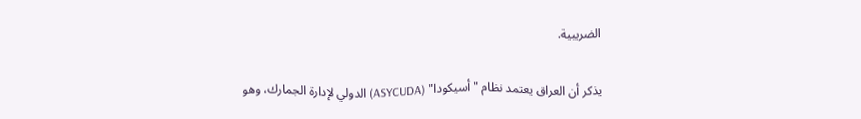الضريبية.

يذكر أن العراق يعتمد نظام "أسيكودا" (ASYCUDA) الدولي لإدارة الجمارك، وهو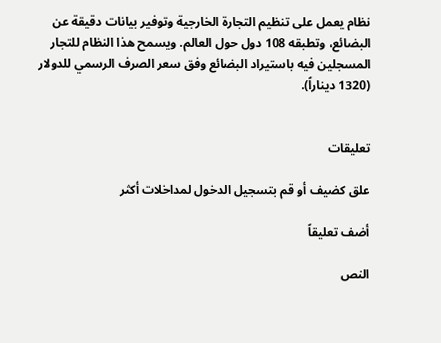نظام يعمل على تنظيم التجارة الخارجية وتوفير بيانات دقيقة عن البضائع، وتطبقه 108 دول حول العالم. ويسمح هذا النظام للتجار المسجلين فيه باستيراد البضائع وفق سعر الصرف الرسمي للدولار (1320 ديناراً).


تعليقات

علق كضيف أو قم بتسجيل الدخول لمداخلات أكثر

أضف تعليقاً

النص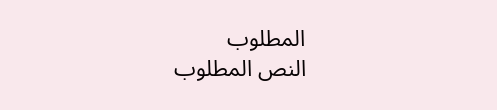المطلوب
النص المطلوب